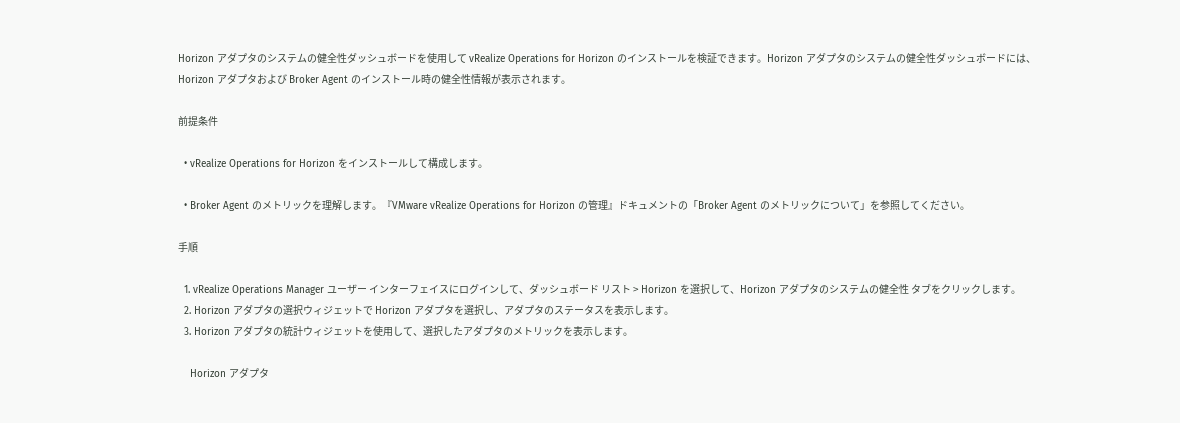Horizon アダプタのシステムの健全性ダッシュボードを使用して vRealize Operations for Horizon のインストールを検証できます。Horizon アダプタのシステムの健全性ダッシュボードには、Horizon アダプタおよび Broker Agent のインストール時の健全性情報が表示されます。

前提条件

  • vRealize Operations for Horizon をインストールして構成します。

  • Broker Agent のメトリックを理解します。『VMware vRealize Operations for Horizon の管理』ドキュメントの「Broker Agent のメトリックについて」を参照してください。

手順

  1. vRealize Operations Manager ユーザー インターフェイスにログインして、ダッシュボード リスト > Horizon を選択して、Horizon アダプタのシステムの健全性 タブをクリックします。
  2. Horizon アダプタの選択ウィジェットで Horizon アダプタを選択し、アダプタのステータスを表示します。
  3. Horizon アダプタの統計ウィジェットを使用して、選択したアダプタのメトリックを表示します。

    Horizon アダプタ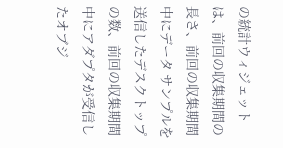の統計ウィジェットは、前回の収集期間の長さ、前回の収集期間中にデータ サンプルを送信したデスクトップの数、前回の収集期間中にアダプタが受信したオブジ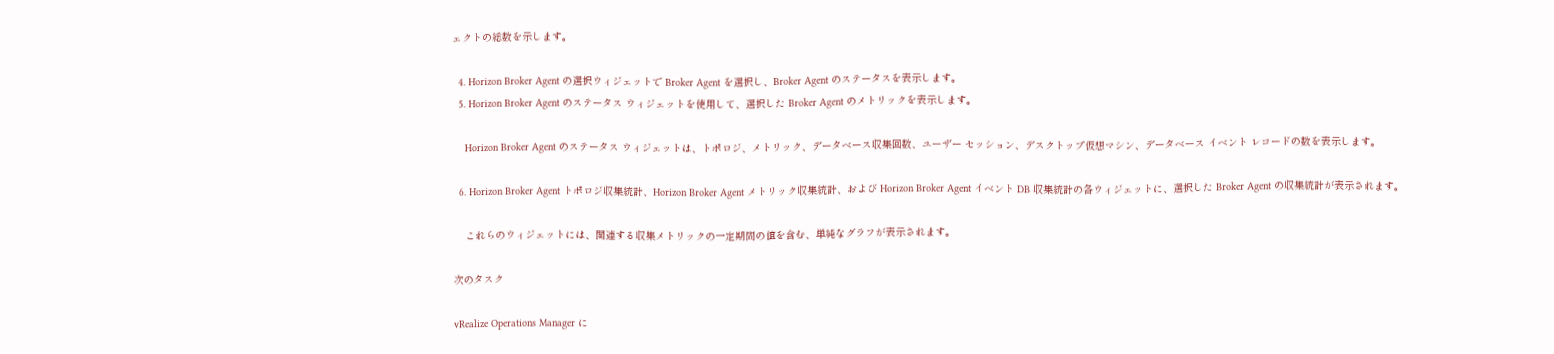ェクトの総数を示します。

  4. Horizon Broker Agent の選択ウィジェットで Broker Agent を選択し、Broker Agent のステータスを表示します。
  5. Horizon Broker Agent のステータス ウィジェットを使用して、選択した Broker Agent のメトリックを表示します。

    Horizon Broker Agent のステータス ウィジェットは、トポロジ、メトリック、データベース収集回数、ユーザー セッション、デスクトップ仮想マシン、データベース イベント レコードの数を表示します。

  6. Horizon Broker Agent トポロジ収集統計、Horizon Broker Agent メトリック収集統計、および Horizon Broker Agent イベント DB 収集統計の各ウィジェットに、選択した Broker Agent の収集統計が表示されます。

    これらのウィジェットには、関連する収集メトリックの一定期間の値を含む、単純なグラフが表示されます。

次のタスク

vRealize Operations Manager に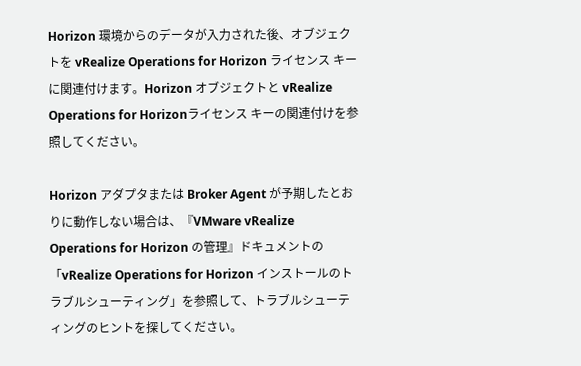Horizon 環境からのデータが入力された後、オブジェクトを vRealize Operations for Horizon ライセンス キーに関連付けます。Horizon オブジェクトと vRealize Operations for Horizonライセンス キーの関連付けを参照してください。

Horizon アダプタまたは Broker Agent が予期したとおりに動作しない場合は、『VMware vRealize Operations for Horizon の管理』ドキュメントの「vRealize Operations for Horizon インストールのトラブルシューティング」を参照して、トラブルシューティングのヒントを探してください。